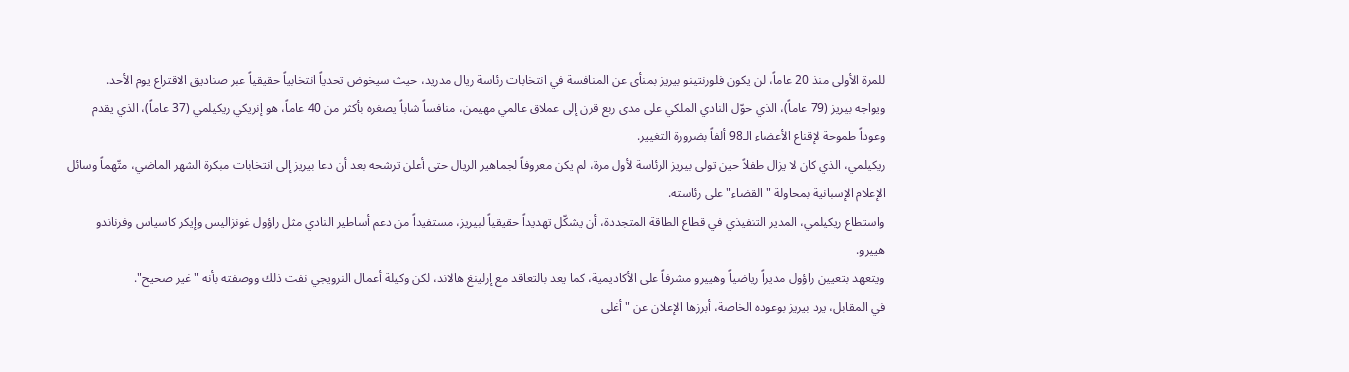للمرة الأولى منذ 20 عاماً، لن يكون فلورنتينو بيريز بمنأى عن المنافسة في انتخابات رئاسة ريال مدريد، حيث سيخوض تحدياً انتخابياً حقيقياً عبر صناديق الاقتراع يوم الأحد.
ويواجه بيريز (79 عاماً)، الذي حوّل النادي الملكي على مدى ربع قرن إلى عملاق عالمي مهيمن، منافساً شاباً يصغره بأكثر من 40 عاماً، هو إنريكي ريكيلمي (37 عاماً)، الذي يقدم وعوداً طموحة لإقناع الأعضاء الـ98 ألفاً بضرورة التغيير.
ريكيلمي، الذي كان لا يزال طفلاً حين تولى بيريز الرئاسة لأول مرة، لم يكن معروفاً لجماهير الريال حتى أعلن ترشحه بعد أن دعا بيريز إلى انتخابات مبكرة الشهر الماضي، متّهماً وسائل الإعلام الإسبانية بمحاولة "القضاء" على رئاسته.
واستطاع ريكيلمي، المدير التنفيذي في قطاع الطاقة المتجددة، أن يشكّل تهديداً حقيقياً لبيريز، مستفيداً من دعم أساطير النادي مثل راؤول غونزاليس وإيكر كاسياس وفرناندو هييرو.
ويتعهد بتعيين راؤول مديراً رياضياً وهييرو مشرفاً على الأكاديمية، كما يعد بالتعاقد مع إرلينغ هالاند، لكن وكيلة أعمال النرويجي نفت ذلك ووصفته بأنه "غير صحيح".
في المقابل، يرد بيريز بوعوده الخاصة، أبرزها الإعلان عن "أغلى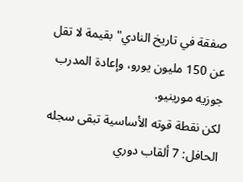صفقة في تاريخ النادي" بقيمة لا تقل عن 150 مليون يورو، وإعادة المدرب جوزيه مورينيو.
لكن نقطة قوته الأساسية تبقى سجله الحافل: 7 ألقاب دوري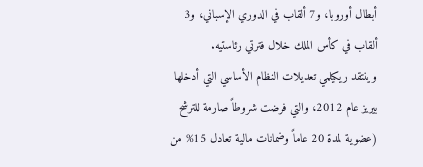أبطال أوروبا، و7 ألقاب في الدوري الإسباني، و3 ألقاب في كأس الملك خلال فترتي رئاستيه.
وينتقد ريكيلمي تعديلات النظام الأساسي التي أدخلها بيريز عام 2012، والتي فرضت شروطاً صارمة للترشح (عضوية لمدة 20 عاماً وضمانات مالية تعادل 15% من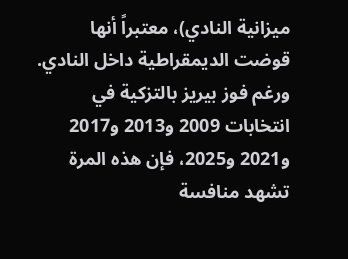ميزانية النادي)، معتبراً أنها قوضت الديمقراطية داخل النادي.
ورغم فوز بيريز بالتزكية في انتخابات 2009 و2013 و2017 و2021 و2025، فإن هذه المرة تشهد منافسة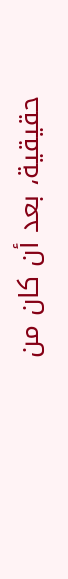حقيقية، بعد أن كان من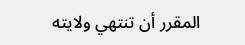المقرر أن تنتهي ولايته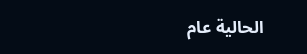الحالية عام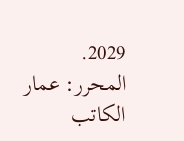2029.
المحرر: عمار الكاتب